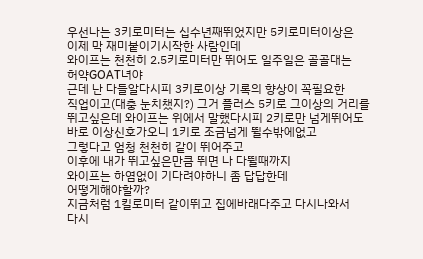우선나는 3키로미터는 십수년째뛰었지만 5키로미터이상은
이제 막 재미붙이기시작한 사람인데
와이프는 천천히 2.5키로미터만 뛰어도 일주일은 골골대는
허약GOAT녀야
근데 난 다들알다시피 3키로이상 기록의 향상이 꼭필요한
직업이고(대충 눈치챘지?) 그거 플러스 5키로 그이상의 거리를
뛰고싶은데 와이프는 위에서 말했다시피 2키로만 넘게뛰어도
바로 이상신호가오니 1키로 조금넘게 뛸수밖에없고
그렇다고 엄청 천천히 같이 뛰어주고
이후에 내가 뛰고싶은만큼 뛰면 나 다뛸때까지
와이프는 하염없이 기다려야하니 좀 답답한데
어떻게해야할까?
지금처럼 1킬로미터 같이뛰고 집에바래다주고 다시나와서
다시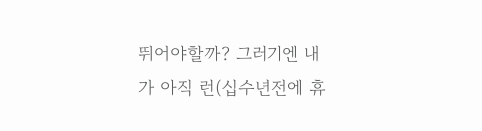뛰어야할까? 그러기엔 내가 아직 런(십수년전에 휴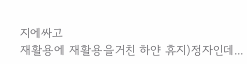지에싸고
재활용에 재활용을거친 하얀 휴지)정자인데...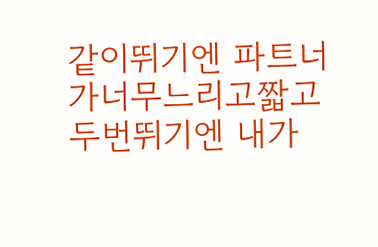같이뛰기엔 파트너가너무느리고짧고
두번뛰기엔 내가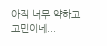아직 너무 약하고
고민이네...